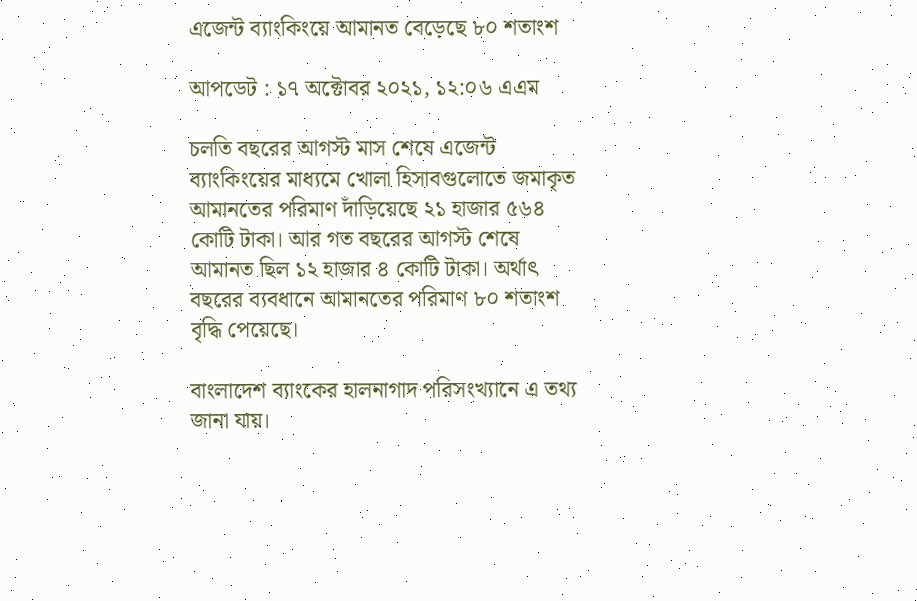এজেন্ট ব্যাংকিংয়ে আমানত বেড়েছে ৮০ শতাংশ

আপডেট : ১৭ অক্টোবর ২০২১, ১২:০৬ এএম

চলতি বছরের আগস্ট মাস শেষে এজেন্ট ব্যাংকিংয়ের মাধ্যমে খোলা হিসাবগুলোতে জমাকৃত আমানতের পরিমাণ দাঁড়িয়েছে ২১ হাজার ৫৬৪ কোটি টাকা। আর গত বছরের আগস্ট শেষে আমানত ছিল ১২ হাজার ৪ কোটি টাকা। অর্থাৎ বছরের ব্যবধানে আমানতের পরিমাণ ৮০ শতাংশ বৃদ্ধি পেয়েছে।

বাংলাদেশ ব্যাংকের হালনাগাদ পরিসংখ্যানে এ তথ্য জানা যায়।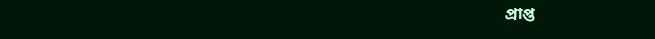প্রাপ্ত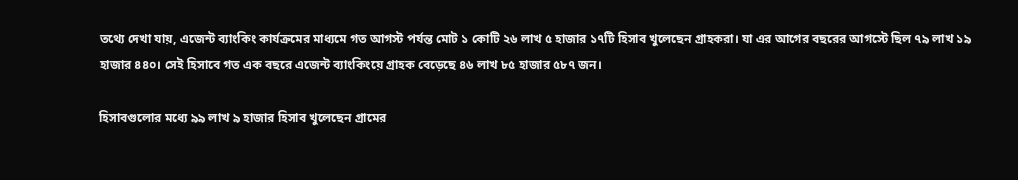তথ্যে দেখা যায়, এজেন্ট ব্যাংকিং কার্যক্রমের মাধ্যমে গত আগস্ট পর্যন্ত মোট ১ কোটি ২৬ লাখ ৫ হাজার ১৭টি হিসাব খুলেছেন গ্রাহকরা। যা এর আগের বছরের আগস্টে ছিল ৭৯ লাখ ১৯ হাজার ৪৪০। সেই হিসাবে গত এক বছরে এজেন্ট ব্যাংকিংয়ে গ্রাহক বেড়েছে ৪৬ লাখ ৮৫ হাজার ৫৮৭ জন।

হিসাবগুলোর মধ্যে ৯৯ লাখ ৯ হাজার হিসাব খুলেছেন গ্রামের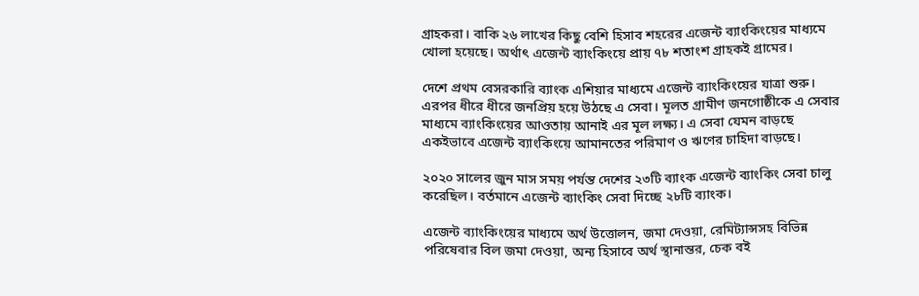গ্রাহকরা। বাকি ২৬ লাখের কিছু বেশি হিসাব শহরের এজেন্ট ব্যাংকিংয়ের মাধ্যমে খোলা হয়েছে। অর্থাৎ এজেন্ট ব্যাংকিংয়ে প্রায় ৭৮ শতাংশ গ্রাহকই গ্রামের।

দেশে প্রথম বেসরকারি ব্যাংক এশিয়ার মাধ্যমে এজেন্ট ব্যাংকিংয়ের যাত্রা শুরু। এরপর ধীরে ধীরে জনপ্রিয় হয়ে উঠছে এ সেবা। মূলত গ্রামীণ জনগোষ্ঠীকে এ সেবার মাধ্যমে ব্যাংকিংয়ের আওতায় আনাই এর মূল লক্ষ্য। এ সেবা যেমন বাড়ছে একইভাবে এজেন্ট ব্যাংকিংয়ে আমানতের পরিমাণ ও ঋণের চাহিদা বাড়ছে।

২০২০ সালের জুন মাস সময় পর্যন্ত দেশের ২৩টি ব্যাংক এজেন্ট ব্যাংকিং সেবা চালু করেছিল। বর্তমানে এজেন্ট ব্যাংকিং সেবা দিচ্ছে ২৮টি ব্যাংক।

এজেন্ট ব্যাংকিংয়ের মাধ্যমে অর্থ উত্তোলন, জমা দেওয়া, রেমিট্যান্সসহ বিভিন্ন পরিষেবার বিল জমা দেওয়া, অন্য হিসাবে অর্থ স্থানান্তর, চেক বই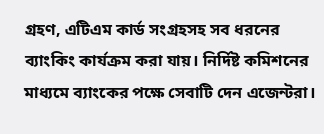গ্রহণ, এটিএম কার্ড সংগ্রহসহ সব ধরনের ব্যাংকিং কার্যক্রম করা যায়। নির্দিষ্ট কমিশনের মাধ্যমে ব্যাংকের পক্ষে সেবাটি দেন এজেন্টরা।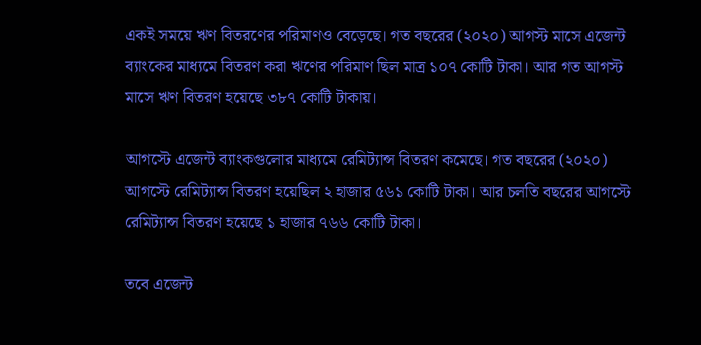একই সময়ে ঋণ বিতরণের পরিমাণও বেড়েছে। গত বছরের (২০২০) আগস্ট মাসে এজেন্ট ব্যাংকের মাধ্যমে বিতরণ করা ঋণের পরিমাণ ছিল মাত্র ১০৭ কোটি টাকা। আর গত আগস্ট মাসে ঋণ বিতরণ হয়েছে ৩৮৭ কোটি টাকায়।

আগস্টে এজেন্ট ব্যাংকগুলোর মাধ্যমে রেমিট্যান্স বিতরণ কমেছে। গত বছরের (২০২০) আগস্টে রেমিট্যান্স বিতরণ হয়েছিল ২ হাজার ৫৬১ কোটি টাকা। আর চলতি বছরের আগস্টে রেমিট্যান্স বিতরণ হয়েছে ১ হাজার ৭৬৬ কোটি টাকা।

তবে এজেন্ট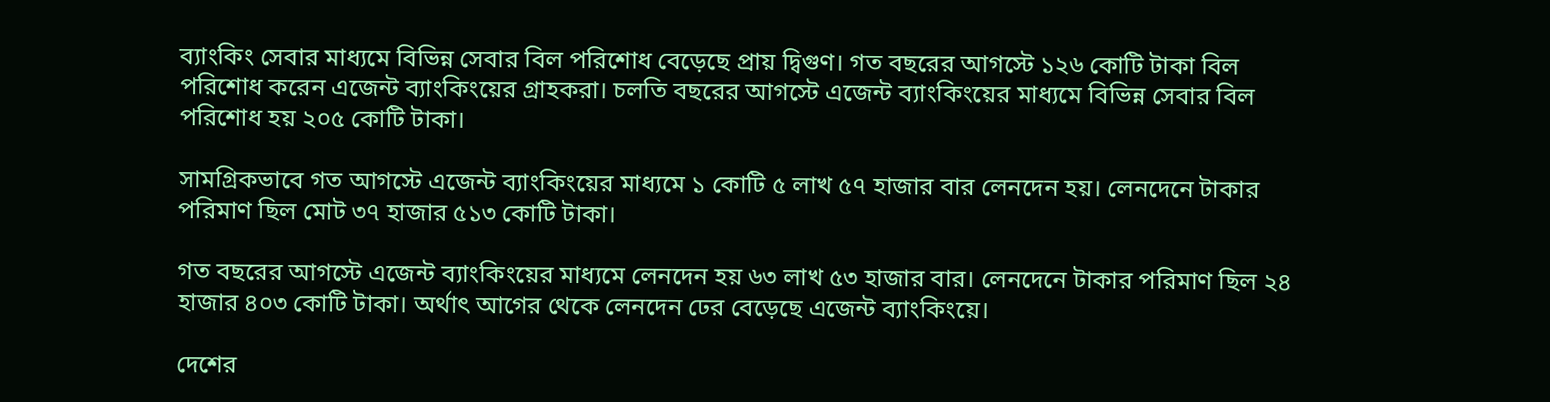ব্যাংকিং সেবার মাধ্যমে বিভিন্ন সেবার বিল পরিশোধ বেড়েছে প্রায় দ্বিগুণ। গত বছরের আগস্টে ১২৬ কোটি টাকা বিল পরিশোধ করেন এজেন্ট ব্যাংকিংয়ের গ্রাহকরা। চলতি বছরের আগস্টে এজেন্ট ব্যাংকিংয়ের মাধ্যমে বিভিন্ন সেবার বিল পরিশোধ হয় ২০৫ কোটি টাকা।

সামগ্রিকভাবে গত আগস্টে এজেন্ট ব্যাংকিংয়ের মাধ্যমে ১ কোটি ৫ লাখ ৫৭ হাজার বার লেনদেন হয়। লেনদেনে টাকার পরিমাণ ছিল মোট ৩৭ হাজার ৫১৩ কোটি টাকা।

গত বছরের আগস্টে এজেন্ট ব্যাংকিংয়ের মাধ্যমে লেনদেন হয় ৬৩ লাখ ৫৩ হাজার বার। লেনদেনে টাকার পরিমাণ ছিল ২৪ হাজার ৪০৩ কোটি টাকা। অর্থাৎ আগের থেকে লেনদেন ঢের বেড়েছে এজেন্ট ব্যাংকিংয়ে।

দেশের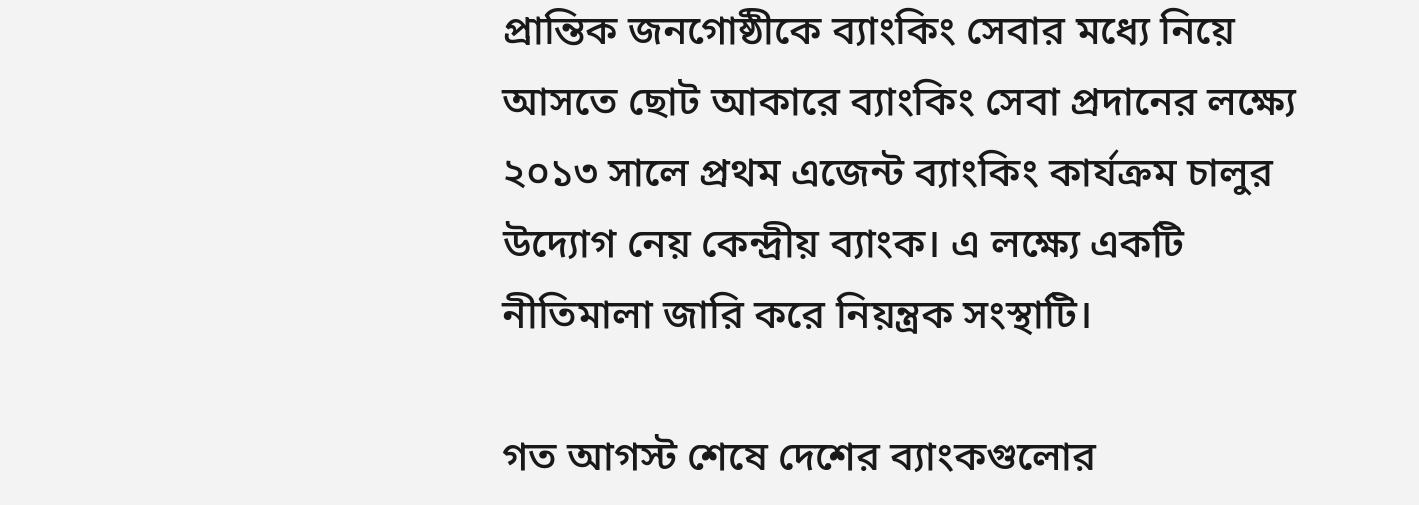প্রান্তিক জনগোষ্ঠীকে ব্যাংকিং সেবার মধ্যে নিয়ে আসতে ছোট আকারে ব্যাংকিং সেবা প্রদানের লক্ষ্যে ২০১৩ সালে প্রথম এজেন্ট ব্যাংকিং কার্যক্রম চালুর উদ্যোগ নেয় কেন্দ্রীয় ব্যাংক। এ লক্ষ্যে একটি নীতিমালা জারি করে নিয়ন্ত্রক সংস্থাটি।

গত আগস্ট শেষে দেশের ব্যাংকগুলোর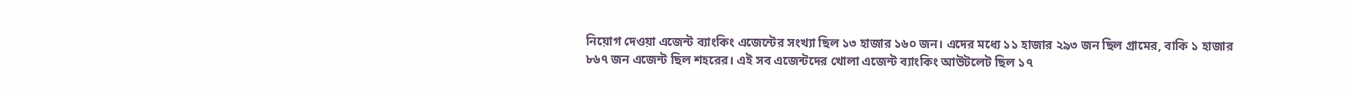নিয়োগ দেওয়া এজেন্ট ব্যাংকিং এজেন্টের সংখ্যা ছিল ১৩ হাজার ১৬০ জন। এদের মধ্যে ১১ হাজার ২৯৩ জন ছিল গ্রামের, বাকি ১ হাজার ৮৬৭ জন এজেন্ট ছিল শহরের। এই সব এজেন্টদের খোলা এজেন্ট ব্যাংকিং আউটলেট ছিল ১৭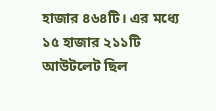হাজার ৪৬৪টি। এর মধ্যে ১৫ হাজার ২১১টি আউটলেট ছিল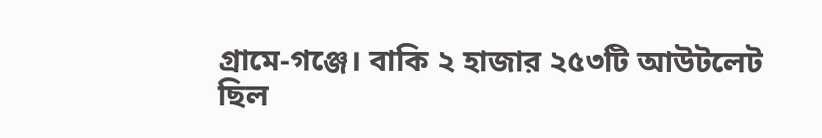গ্রামে-গঞ্জে। বাকি ২ হাজার ২৫৩টি আউটলেট ছিল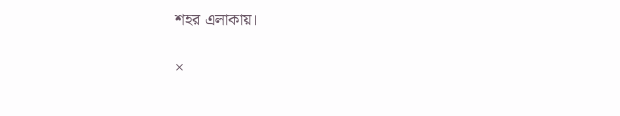শহর এলাকায়।

×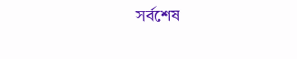সর্বশেষ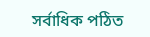সর্বাধিক পঠিত